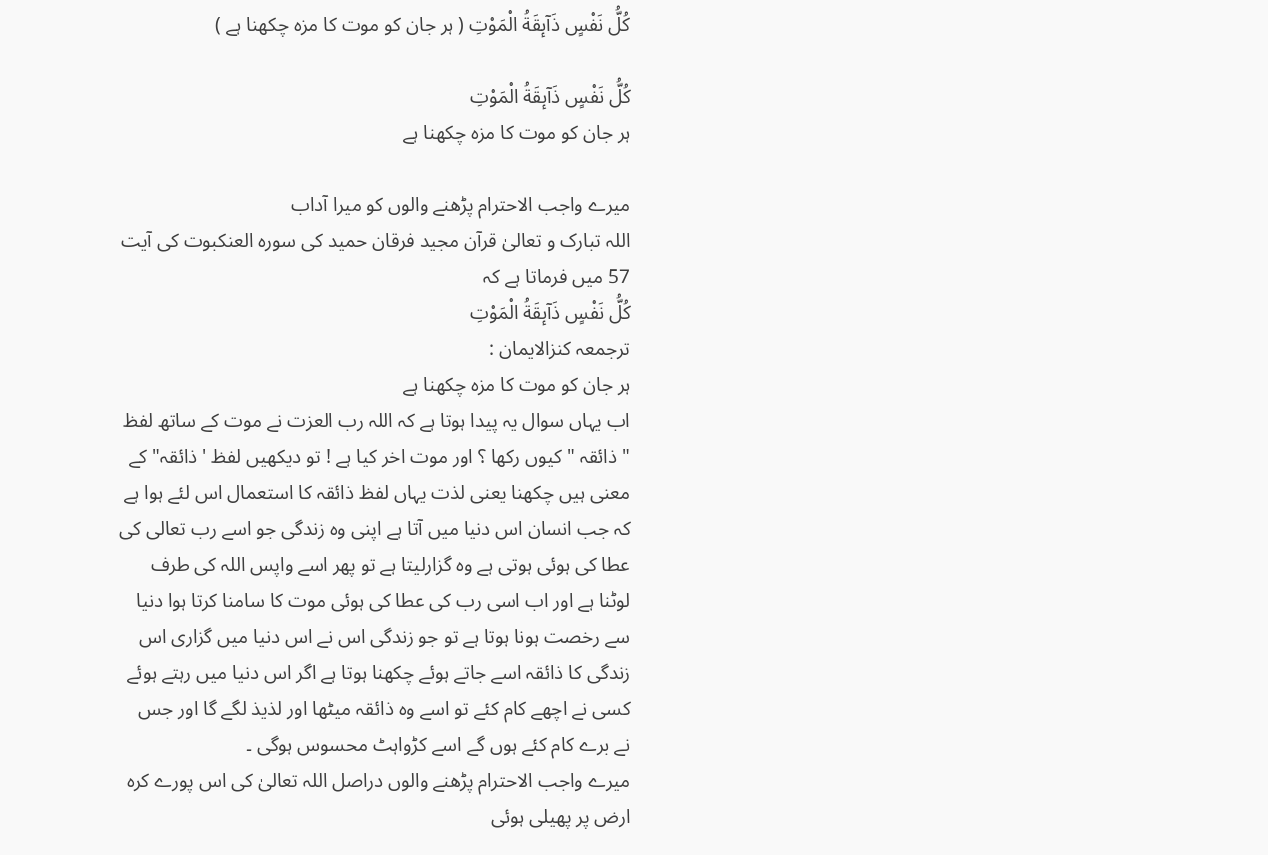كُلُّ نَفْسٍ ذَآىٕقَةُ الْمَوْتِ ( ہر جان کو موت کا مزہ چکھنا ہے )

كُلُّ نَفْسٍ ذَآىٕقَةُ الْمَوْتِ
ہر جان کو موت کا مزہ چکھنا ہے

میرے واجب الاحترام پڑھنے والوں کو میرا آداب
اللہ تبارک و تعالیٰ قرآن مجید فرقان حمید کی سورہ العنکبوت کی آیت 57 میں فرماتا ہے کہ
كُلُّ نَفْسٍ ذَآىٕقَةُ الْمَوْتِ
ترجمعہ کنزالایمان :
ہر جان کو موت کا مزہ چکھنا ہے
اب یہاں سوال یہ پیدا ہوتا ہے کہ اللہ رب العزت نے موت کے ساتھ لفظ " ذائقہ " کیوں رکھا ؟ اور موت اخر کیا ہے ! تو دیکھیں لفظ ' ذائقہ" کے معنی ہیں چکھنا یعنی لذت یہاں لفظ ذائقہ کا استعمال اس لئے ہوا ہے کہ جب انسان اس دنیا میں آتا ہے اپنی وہ زندگی جو اسے رب تعالی کی عطا کی ہوئی ہوتی ہے وہ گزارلیتا ہے تو پھر اسے واپس اللہ کی طرف لوٹنا ہے اور اب اسی رب کی عطا کی ہوئی موت کا سامنا کرتا ہوا دنیا سے رخصت ہونا ہوتا ہے تو جو زندگی اس نے اس دنیا میں گزاری اس زندگی کا ذائقہ اسے جاتے ہوئے چکھنا ہوتا ہے اگر اس دنیا میں رہتے ہوئے کسی نے اچھے کام کئے تو اسے وہ ذائقہ میٹھا اور لذیذ لگے گا اور جس نے برے کام کئے ہوں گے اسے کڑواہٹ محسوس ہوگی ۔
میرے واجب الاحترام پڑھنے والوں دراصل اللہ تعالیٰ کی اس پورے کرہ ارض پر پھیلی ہوئی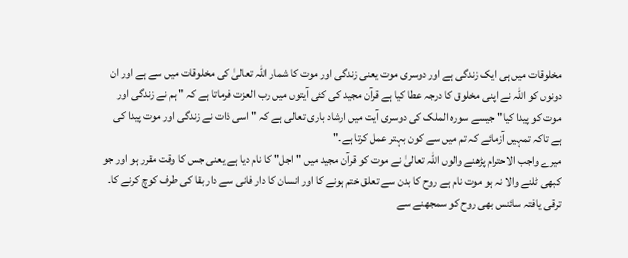مخلوقات میں ہی ایک زندگی ہے اور دوسری موت یعنی زندگی اور موت کا شمار اللہ تعالیٰ کی مخلوقات میں سے ہے اور ان دونوں کو اللہ نے اپنی مخلوق کا درجہ عطا کیا ہے قرآن مجید کی کئی آیتوں میں رب العزت فرماتا ہے کہ " ہم نے زندگی اور موت کو پیدا کیا" جیسے سورہ الملک کی دوسری آیت میں ارشاد باری تعالی ہے کہ " اسی ذات نے زندگی اور موت پیدا کی ہے تاکہ تمہیں آزمائے کہ تم میں سے کون بہتر عمل کرتا ہے۔"
میرے واجب الاحترام پڑھنے والوں اللہ تعالیٰ نے موت کو قرآن مجید میں " اجل" کا نام دیا ہے یعنی جس کا وقت مقرر ہو اور جو کبھی ٹلنے والا نہ ہو موت نام ہے روح کا بدن سے تعلق ختم ہونے کا اور انسان کا دار فانی سے دار بقا کی طرف کوچ کرنے کا۔ ترقی یافتہ سائنس بھی روح کو سمجھنے سے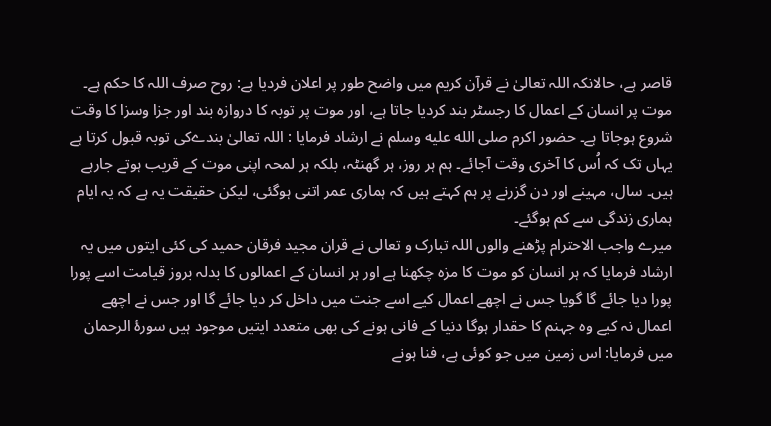قاصر ہے، حالانکہ اللہ تعالیٰ نے قرآن کریم میں واضح طور پر اعلان فردیا ہے: روح صرف اللہ کا حکم ہے۔ موت پر انسان کے اعمال کا رجسٹر بند کردیا جاتا ہے، اور موت پر توبہ کا دروازہ بند اور جزا وسزا کا وقت شروع ہوجاتا ہے۔ حضور اکرم صلى الله عليه وسلم نے ارشاد فرمایا : اللہ تعالیٰ بندےکی توبہ قبول کرتا ہے یہاں تک کہ اُس کا آخری وقت آجائے۔ ہم ہر روز، ہر گھنٹہ، بلکہ ہر لمحہ اپنی موت کے قریب ہوتے جارہے ہیں۔ سال، مہینے اور دن گزرنے پر ہم کہتے ہیں کہ ہماری عمر اتنی ہوگئی، لیکن حقیقت یہ ہے کہ یہ ایام ہماری زندگی سے کم ہوگئے۔
میرے واجب الاحترام پڑھنے والوں اللہ تبارک و تعالی نے قران مجید فرقان حمید کی کئی ایتوں میں یہ ارشاد فرمایا کہ ہر انسان کو موت کا مزہ چکھنا ہے اور ہر انسان کے اعمالوں کا بدلہ بروز قیامت اسے پورا پورا دیا جائے گا گویا جس نے اچھے اعمال کیے اسے جنت میں داخل کر دیا جائے گا اور جس نے اچھے اعمال نہ کیے وہ جہنم کا حقدار ہوگا دنیا کے فانی ہونے کی بھی متعدد ایتیں موجود ہیں سورۂ الرحمان میں فرمایا: اس زمین میں جو کوئی ہے، فنا ہونے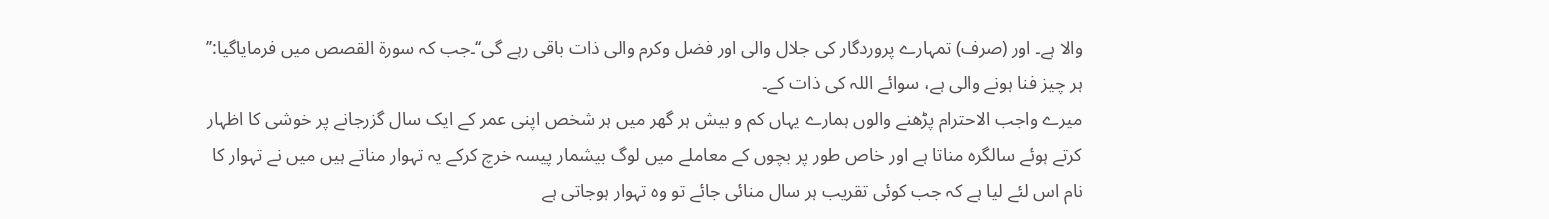والا ہے۔ اور (صرف) تمہارے پروردگار کی جلال والی اور فضل وکرم والی ذات باقی رہے گی‘‘۔جب کہ سورۃ القصص میں فرمایاگیا:’’ ہر چیز فنا ہونے والی ہے، سوائے اللہ کی ذات کے۔
میرے واجب الاحترام پڑھنے والوں ہمارے یہاں کم و بیش ہر گھر میں ہر شخص اپنی عمر کے ایک سال گزرجانے پر خوشی کا اظہار کرتے ہوئے سالگرہ مناتا ہے اور خاص طور پر بچوں کے معاملے میں لوگ بیشمار پیسہ خرچ کرکے یہ تہوار مناتے ہیں میں نے تہوار کا نام اس لئے لیا ہے کہ جب کوئی تقریب ہر سال منائی جائے تو وہ تہوار ہوجاتی ہے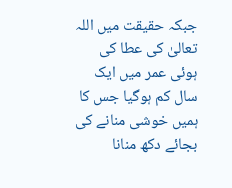جبکہ حقیقت میں اللہ تعالیٰ کی عطا کی ہوئی عمر میں ایک سال کم ہوگیا جس کا ہمیں خوشی منانے کی بجائے دکھ منانا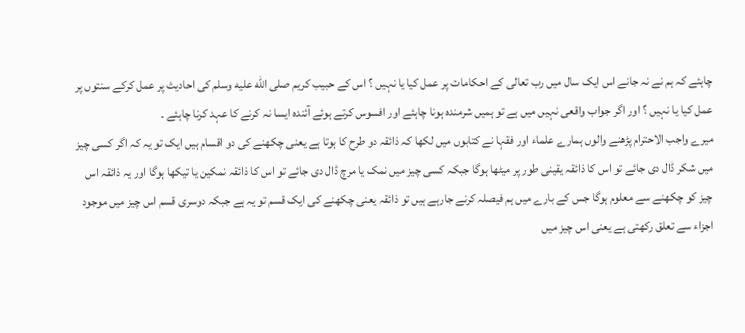چاہئے کہ ہم نے نہ جانے اس ایک سال میں رب تعالی کے احکامات پر عمل کیا یا نہیں ؟ اس کے حبیب کریم صلى الله عليه وسلم کی احادیث پر عمل کرکے سنتوں پر عمل کیا یا نہیں ؟ اور اگر جواب واقعی نہیں میں ہے تو ہمیں شرمندہ ہونا چاہئے اور افسوس کرتے ہوئے آئندہ ایسا نہ کرنے کا عہد کرنا چاہئے ۔
میرے واجب الاحترام پڑھنے والوں ہمارے علماء اور فقہا نے کتابوں میں لکھا کہ ذائقہ دو طرح کا ہوتا ہے یعنی چکھنے کی دو اقسام ہیں ایک تو یہ کہ اگر کسی چیز میں شکر ڈال دی جائے تو اس کا ذائقہ یقینی طور پر میٹھا ہوگا جبکہ کسی چیز میں نمک یا مرچ ڈال دی جائے تو اس کا ذائقہ نمکین یا تیکھا ہوگا اور یہ ذائقہ اس چیز کو چکھنے سے معلوم ہوگا جس کے بارے میں ہم فیصلہ کرنے جارہے ہیں تو ذائقہ یعنی چکھنے کی ایک قسم تو یہ ہے جبکہ دوسری قسم اس چیز میں موجود اجزاء سے تعلق رکھتی ہے یعنی اس چیز میں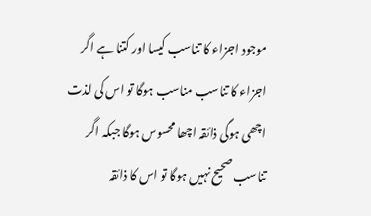موجود اجزاء کا تناسب کیسا اور کتنا ہے اگر اجزاء کا تناسب مناسب ہوگا تو اس کی لذت اچھی ہوگی ذائقہ اچھا محسوس ہوگا جبکہ اگر تناسب صحیح نہیں ہوگا تو اس کا ذائقہ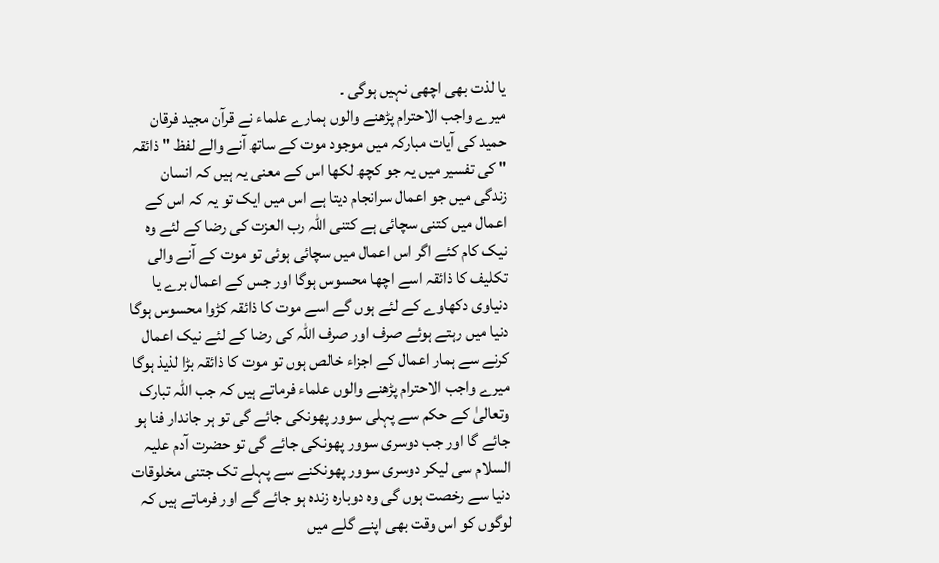یا لذت بھی اچھی نہیں ہوگی ۔
میرے واجب الاحترام پڑھنے والوں ہمارے علماء نے قرآن مجید فرقان حمید کی آیات مبارکہ میں موجود موت کے ساتھ آنے والے لفظ " ذائقہ " کی تفسیر میں یہ جو کچھ لکھا اس کے معنی یہ ہیں کہ انسان زندگی میں جو اعمال سرانجام دیتا ہے اس میں ایک تو یہ کہ اس کے اعمال میں کتنی سچائی ہے کتنی اللہ رب العزت کی رضا کے لئے وہ نیک کام کئے اگر اس اعمال میں سچائی ہوئی تو موت کے آنے والی تکلیف کا ذائقہ اسے اچھا محسوس ہوگا اور جس کے اعمال برے یا دنیاوی دکھاوے کے لئے ہوں گے اسے موت کا ذائقہ کڑوا محسوس ہوگا دنیا میں رہتے ہوئے صرف اور صرف اللہ کی رضا کے لئے نیک اعمال کرنے سے ہمار اعمال کے اجزاء خالص ہوں تو موت کا ذائقہ بڑا لذیذ ہوگا
میرے واجب الاحترام پڑھنے والوں علماء فرماتے ہیں کہ جب اللہ تبارک وتعالیٰ کے حکم سے پہلی سوور پھونکی جائے گی تو ہر جاندار فنا ہو جائے گا اور جب دوسری سوور پھونکی جائے گی تو حضرت آدم علیہ السلام سی لیکر دوسری سوور پھونکنے سے پہلے تک جتنی مخلوقات دنیا سے رخصت ہوں گی وہ دوبارہ زندہ ہو جائے گے اور فرماتے ہیں کہ لوگوں کو اس وقت بھی اپنے گلے میں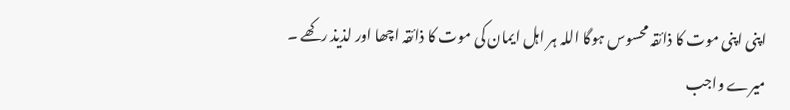اپنی اپنی موت کا ذائقہ محسوس ہوگا اللہ ہر اہل ایمان کی موت کا ذائقہ اچھا اور لذیذ رکھے ۔
میرے واجب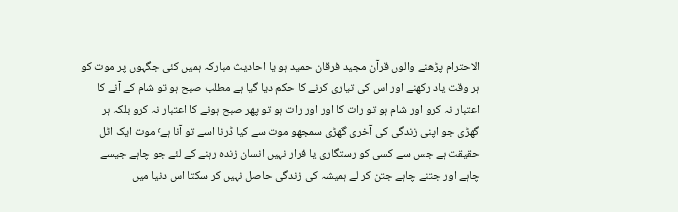الاحترام پڑھنے والوں قرآن مجید فرقان حمید ہو یا احادیث مبارکہ ہمیں کئی جگہوں پر موت کو ہر وقت یاد رکھنے اور اس کی تیاری کرنے کا حکم دیا گیا ہے مطلب صبح ہو تو شام کے آنے کا اعتبار نہ کرو اور شام ہو تو رات کا اور اور رات ہو تو پھر صبح ہونے کا اعتبار نہ کرو بلکہ ہر گھڑی جو اپنی زندگی کی آخری گھڑی سمجھو موت سے کیا ڈرنا اسے تو آنا ہے٬ موت ایک اٹل حقیقت ہے جس سے کسی کو رستگاری یا فرار نہیں انسان زندہ رہنے کے لئے جو چاہے جیسے چاہے اور جتنے چاہے جتن کر لے ہمیشہ کی زندگی حاصل نہیں کر سکتا اس دنیا میں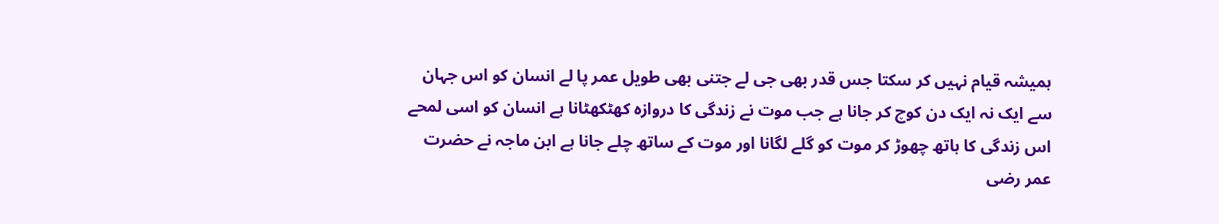ہمیشہ قیام نہیں کر سکتا جس قدر بھی جی لے جتنی بھی طویل عمر پا لے انسان کو اس جہان سے ایک نہ ایک دن کوچ کر جانا ہے جب موت نے زندگی کا دروازہ کھٹکھٹانا ہے انسان کو اسی لمحے اس زندگی کا ہاتھ چھوڑ کر موت کو گلے لگانا اور موت کے ساتھ چلے جانا ہے ابن ماجہ نے حضرت عمر رضی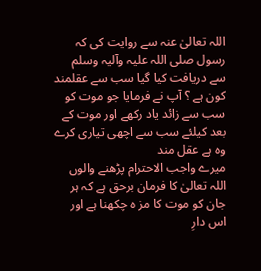اللہ تعالیٰ عنہ سے روایت کی کہ رسول صلی اللہ علیہ وآلیہ وسلم سے دریافت کیا گیا سب سے عقلمند کون ہے ؟ آپ نے فرمایا جو موت کو سب سے زائد یاد رکھے اور موت کے بعد کیلئے سب سے اچھی تیاری کرے وہ ہے عقل مند
میرے واجب الاحترام پڑھنے والوں اللہ تعالیٰ کا فرمان برحق ہے کہ ہر جان کو موت کا مز ہ چکھنا ہے اور اس دارِ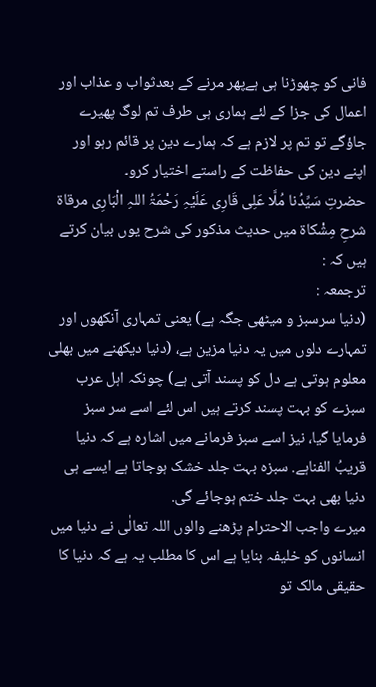فانی کو چھوڑنا ہی ہےپھر مرنے کے بعدثواب و عذاب اور اعمال کی جزا کے لئے ہماری ہی طرف تم لوگ پھیرے جاؤگے تو تم پر لازم ہے کہ ہمارے دین پر قائم رہو اور اپنے دین کی حفاظت کے راستے اختیار کرو۔
حضرتِ سَیِّدُنا مُلَّا عَلِی قَارِی عَلَیْہِ رَحْمَۃُ اللہِ الْبَارِی مرقاة شرحِ مِشْکاة میں حدیث مذکور کی شرح یوں بیان کرتے ہیں کہ :
ترجمعہ :
(دنیا سرسبز و میٹھی جگہ ہے) یعنی تمہاری آنکھوں اور تمہارے دلوں میں یہ دنیا مزین ہے، (دنیا دیکھنے میں بھلی معلوم ہوتی ہے دل کو پسند آتی ہے) چونکہ اہل عرب سبزے کو بہت پسند کرتے ہیں اس لئے اسے سر سبز فرمایا گیا، نیز اسے سبز فرمانے میں اشارہ ہے کہ دنیا قریبُ الفناہے. سبزہ بہت جلد خشک ہوجاتا ہے ایسے ہی دنیا بھی بہت جلد ختم ہوجائے گی.
میرے واجب الاحترام پڑھنے والوں اللہ تعالٰی نے دنیا میں انسانوں کو خلیفہ بنایا ہے اس کا مطلب یہ ہے کہ دنیا کا حقیقی مالک تو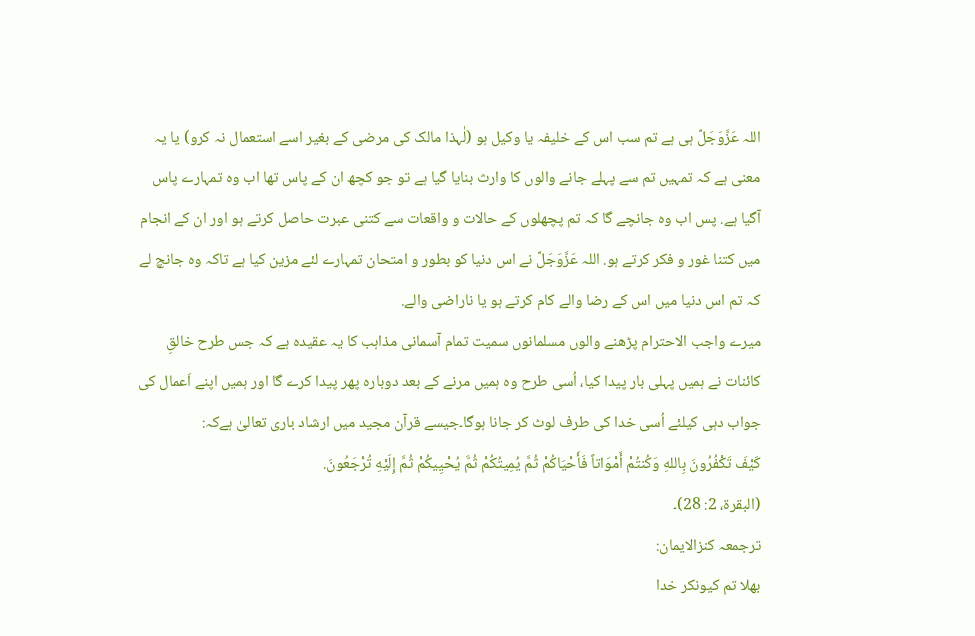اللہ عَزَّوَجَلَّ ہی ہے تم سب اس کے خلیفہ یا وکیل ہو (لٰہذا مالک کی مرضی کے بغیر اسے استعمال نہ کرو) یا یہ معنی ہے کہ تمہیں تم سے پہلے جانے والوں کا وارث بنایا گیا ہے تو جو کچھ ان کے پاس تھا اب وہ تمہارے پاس آگیا ہے. پس اب وہ جانچے گا کہ تم پچھلوں کے حالات و واقعات سے کتنی عبرت حاصل کرتے ہو اور ان کے انجام میں کتنا غور و فکر کرتے ہو. اللہ عَزَّوَجَلَّ نے اس دنیا کو بطور و امتحان تمہارے لئے مزین کیا ہے تاکہ وہ جانچ لے کہ تم اس دنیا میں اس کے رضا والے کام کرتے ہو یا ناراضی والے.
میرے واجب الاحترام پڑھنے والوں مسلمانوں سمیت تمام آسمانی مذاہب کا یہ عقیدہ ہے کہ جس طرح خالقِ کائنات نے ہمیں پہلی بار پیدا کیا، اُسی طرح وہ ہمیں مرنے کے بعد دوبارہ پھر پیدا کرے گا اور ہمیں اپنے اَعمال کی جواب دہی کیلئے اُسی خدا کی طرف لوٹ کر جانا ہوگا۔جیسے قرآن مجید میں ارشاد باری تعالیٰ ہےکہ:
كَيْفَ تَكْفُرُونَ بِاللهِ وَكُنتُمْ أَمْوَاتاً فَأَحْيَاكُمْ ثُمَّ يُمِيتُكُمْ ثُمَّ يُحْيِيكُمْ ثُمَّ إِلَيْهِ تُرْجَعُونَ.
(البقرة، 2: 28)۔
ترجمعہ کنزالایمان:
بھلا تم کیونکر خدا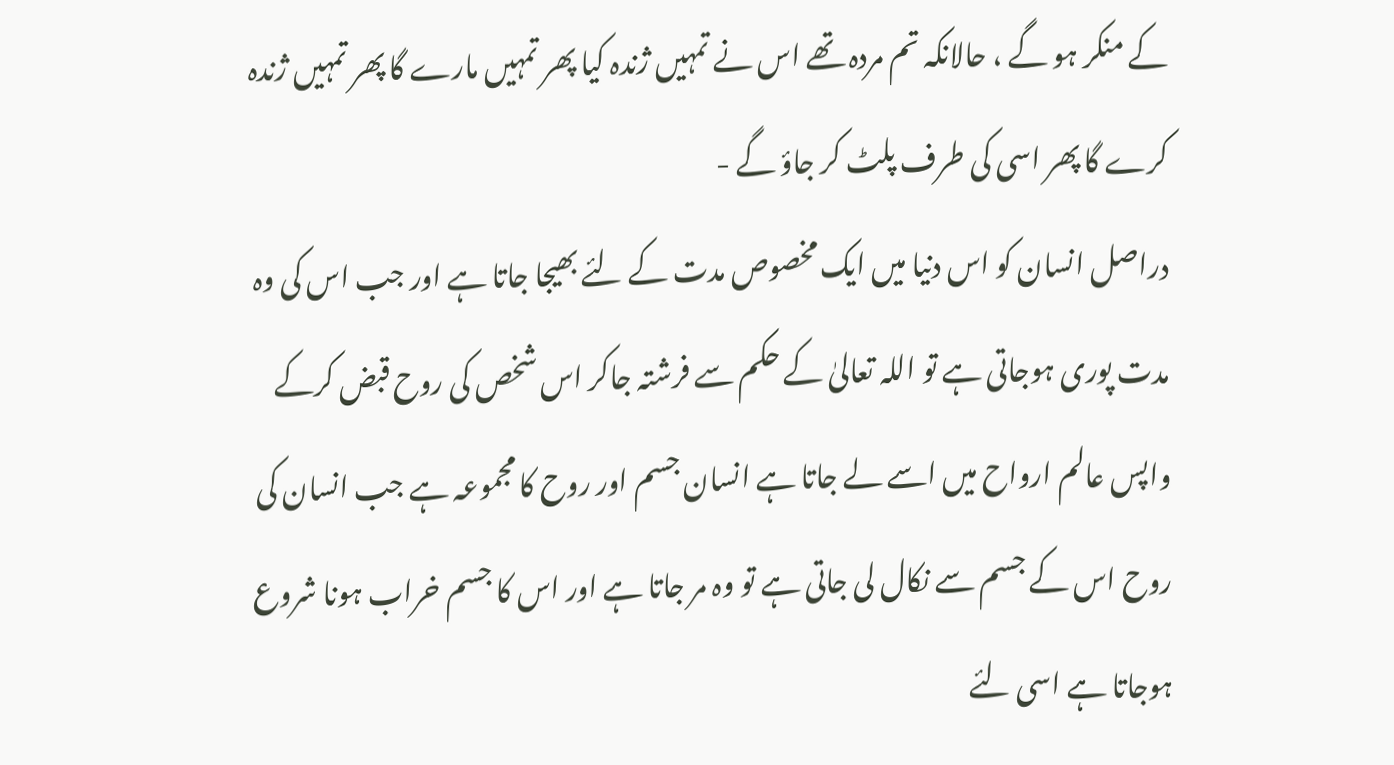کے منکر ہو گے ، حالانکہ تم مردہ تھے اس نے تمہیں ژندہ کیا پھر تمہیں مارے گا پھر تمہیں ژندہ کرے گا پھر اسی کی طرف پلٹ کر جاؤ گے -
دراصل انسان کو اس دنیا میں ایک مخصوص مدت کے لئے بھیجا جاتا ہے اور جب اس کی وہ مدت پوری ہوجاتی ہے تو اللہ تعالیٰ کے حکم سے فرشتہ جاکر اس شخص کی روح قبض کرکے واپس عالم ارواح میں اسے لے جاتا ہے انسان جسم اور روح کا مجموعہ ہے جب انسان کی روح اس کے جسم سے نکال لی جاتی ہے تو وہ مر جاتا ہے اور اس کا جسم خراب ہونا شروع ہوجاتا ہے اسی لئے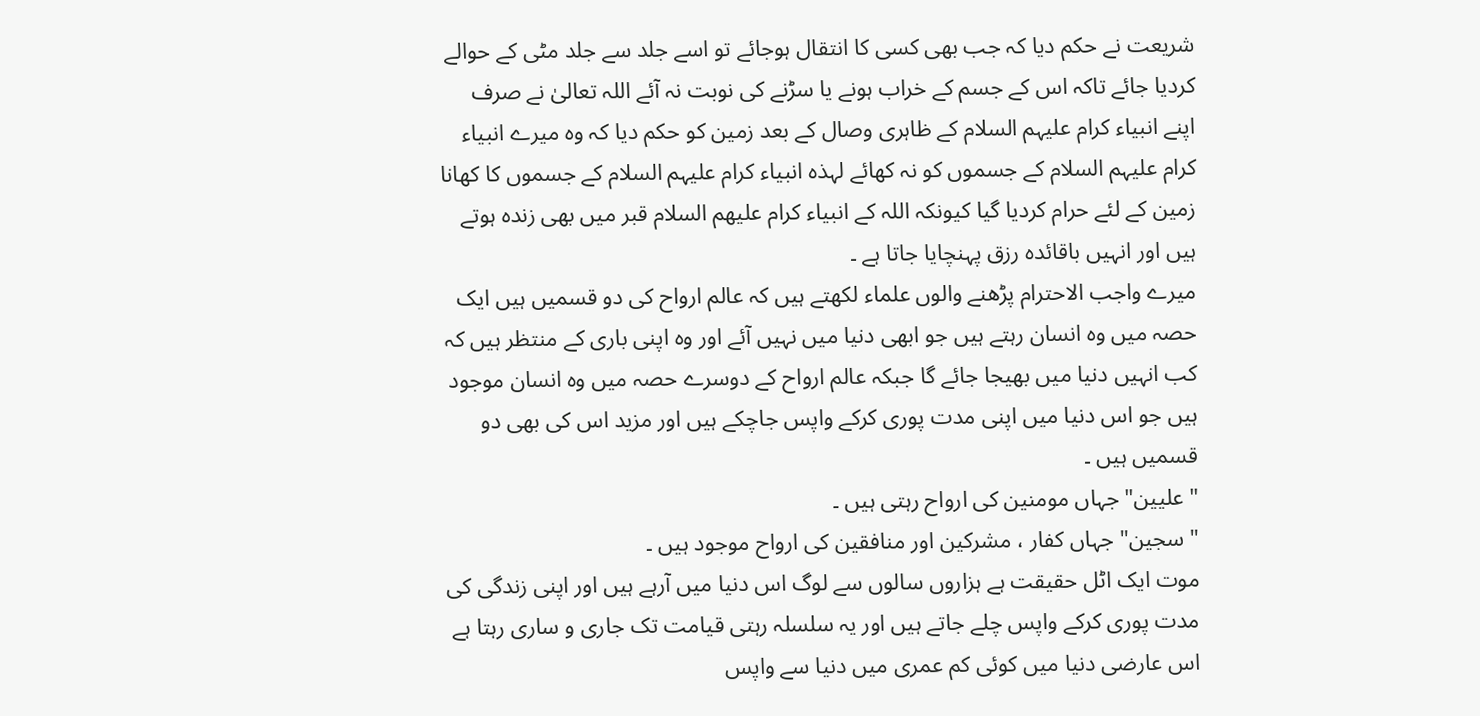شریعت نے حکم دیا کہ جب بھی کسی کا انتقال ہوجائے تو اسے جلد سے جلد مٹی کے حوالے کردیا جائے تاکہ اس کے جسم کے خراب ہونے یا سڑنے کی نوبت نہ آئے اللہ تعالیٰ نے صرف اپنے انبیاء کرام علیہم السلام کے ظاہری وصال کے بعد زمین کو حکم دیا کہ وہ میرے انبیاء کرام علیہم السلام کے جسموں کو نہ کھائے لہذہ انبیاء کرام علیہم السلام کے جسموں کا کھانا زمین کے لئے حرام کردیا گیا کیونکہ اللہ کے انبیاء کرام علیھم السلام قبر میں بھی زندہ ہوتے ہیں اور انہیں باقائدہ رزق پہنچایا جاتا ہے ۔
میرے واجب الاحترام پڑھنے والوں علماء لکھتے ہیں کہ عالم ارواح کی دو قسمیں ہیں ایک حصہ میں وہ انسان رہتے ہیں جو ابھی دنیا میں نہیں آئے اور وہ اپنی باری کے منتظر ہیں کہ کب انہیں دنیا میں بھیجا جائے گا جبکہ عالم ارواح کے دوسرے حصہ میں وہ انسان موجود ہیں جو اس دنیا میں اپنی مدت پوری کرکے واپس جاچکے ہیں اور مزید اس کی بھی دو قسمیں ہیں ۔
" علیین" جہاں مومنین کی ارواح رہتی ہیں ۔
" سجین" جہاں کفار ، مشرکین اور منافقین کی ارواح موجود ہیں ۔
موت ایک اٹل حقیقت ہے ہزاروں سالوں سے لوگ اس دنیا میں آرہے ہیں اور اپنی زندگی کی مدت پوری کرکے واپس چلے جاتے ہیں اور یہ سلسلہ رہتی قیامت تک جاری و ساری رہتا ہے اس عارضی دنیا میں کوئی کم عمری میں دنیا سے واپس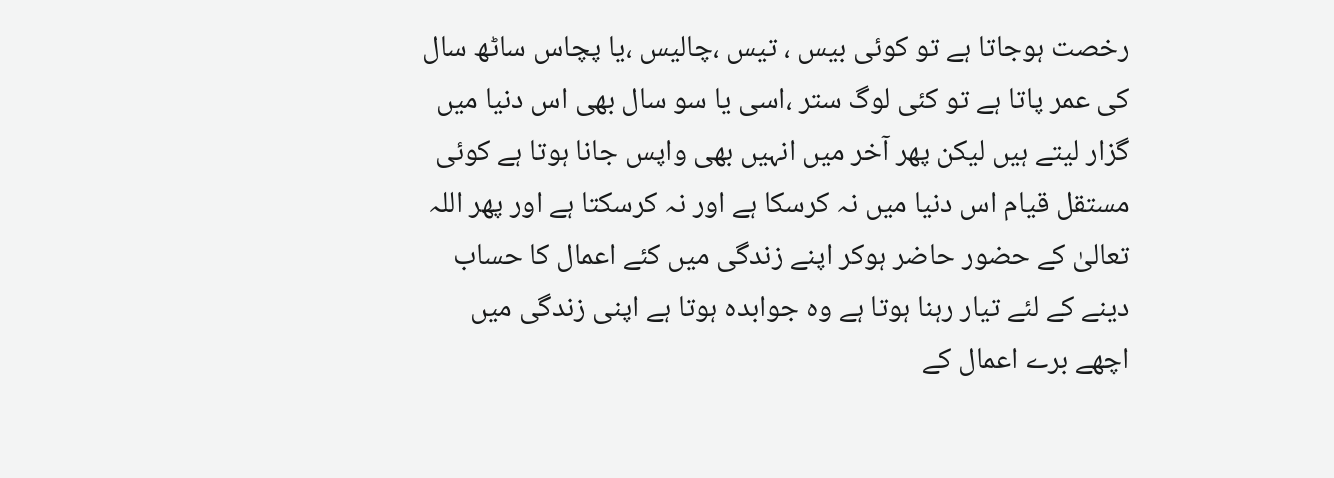رخصت ہوجاتا ہے تو کوئی بیس ، تیس ،چالیس ،یا پچاس ساٹھ سال کی عمر پاتا ہے تو کئی لوگ ستر ،اسی یا سو سال بھی اس دنیا میں گزار لیتے ہیں لیکن پھر آخر میں انہیں بھی واپس جانا ہوتا ہے کوئی مستقل قیام اس دنیا میں نہ کرسکا ہے اور نہ کرسکتا ہے اور پھر اللہ تعالیٰ کے حضور حاضر ہوکر اپنے زندگی میں کئے اعمال کا حساب دینے کے لئے تیار رہنا ہوتا ہے وہ جوابدہ ہوتا ہے اپنی زندگی میں اچھے برے اعمال کے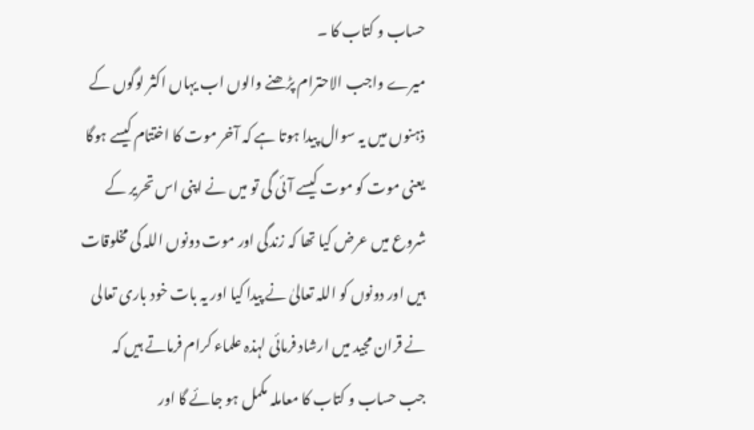حساب و کتاب کا ۔
میرے واجب الاحترام پڑھنے والوں اب یہاں اکثر لوگوں کے ذہنوں میں یہ سوال پیدا ہوتا ہے کہ آخر موت کا اختتام کیسے ہوگا یعنی موت کو موت کیسے آئی گی تو میں نے اپنی اس تحریر کے شروع میں عرض کیا تھا کہ زندگی اور موت دونوں اللہ کی مخلوقات ہیں اور دونوں کو اللہ تعالیٰ نے پیدا کیا اور یہ بات خود باری تعالی نے قران مجید میں ارشاد فرمائی لہذہ علماء کرام فرماتے ہیں کہ جب حساب و کتاب کا معاملہ مکمل ہو جائے گا اور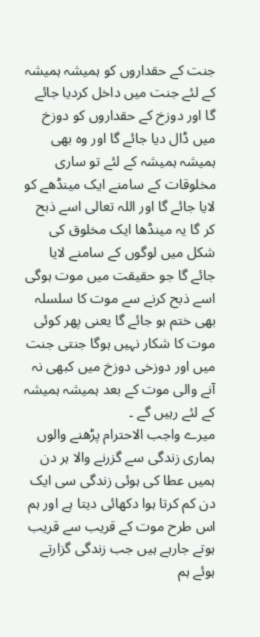جنت کے حقداروں کو ہمیشہ ہمیشہ کے لئے جنت میں داخل کردیا جائے گا اور دوزخ کے حقداروں کو دوزخ میں ڈال دیا جائے گا اور وہ بھی ہمیشہ ہمیشہ کے لئے تو ساری مخلوقات کے سامنے ایک مینڈھے کو لایا جائے گا اور اللہ تعالی اسے ذبح کر گا یہ مینڈھا ایک مخلوق کی شکل میں لوگوں کے سامنے لایا جائے گا جو حقیقت میں موت ہوگی اسے ذبح کرنے سے موت کا سلسلہ بھی ختم ہو جائے گا یعنی پھر کوئی موت کا شکار نہیں ہوگا جنتی جنت میں اور دوزخی دوزخ میں کبھی نہ آنے والی موت کے بعد ہمیشہ ہمیشہ کے لئے رہیں گے ۔
میرے واجب الاحترام پڑھنے والوں ہماری زندگی سے گزرنے والا ہر دن ہمیں عطا کی ہوئی زندگی سی ایک دن کم کرتا ہوا دکھائی دیتا ہے اور ہم اس طرح موت کے قریب سے قریب ہوتے جارہے ہیں جب زندگی گزارتے ہوئے ہم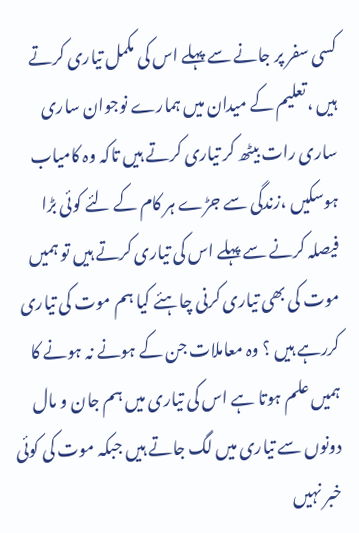کسی سفر پر جانے سے پہلے اس کی مکمل تیاری کرتے ہیں ،تعلیم کے میدان میں ہمارے نوجوان ساری ساری رات بیٹھ کر تیاری کرتے ہیں تاکہ وہ کامیاب ہوسکیں ،زندگی سے جڑے ہر کام کے لئے کوئی بڑا فیصلہ کرنے سے پہلے اس کی تیاری کرتے ہیں تو ہمیں موت کی بھی تیاری کرنی چاہئے کیا ہم موت کی تیاری کررہے ہیں ؟ وہ معاملات جن کے ہونے نہ ہونے کا ہمیں علم ہوتا ہے اس کی تیاری میں ہم جان و مال دونوں سے تیاری میں لگ جاتے ہیں جبکہ موت کی کوئی خبر نہیں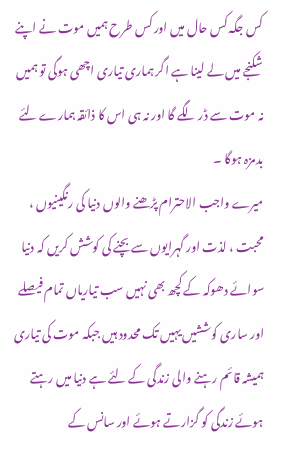کس جگہ کس حال میں اور کس طرح ہمیں موت نے اپنے شکنجے میں لے لینا ہے اگر ہماری تیاری اچھی ہوگی تو ہمیں نہ موت سے ڈر لگے گا اور نہ ہی اس کا ذائقہ ہمارے لئے بدمزہ ہوگا ۔
میرے واجب الاحترام پڑھنے والوں دنیا کی رنگینیوں ، محبت ، لذت اور گہرایوں سے بچنے کی کوشش کریں کہ دنیا سوائے دھوکہ کے کچھ بھی نہیں سب تیاریاں تمام فیصلے اور ساری کوششیں یہیں تک محدود ہیں جبکہ موت کی تیاری ہمیشہ قائم رہنے والی زندگی کے لئے ہے دنیا میں رہتے ہوئے زندگی کو گزارتے ہوئے اور سانس کے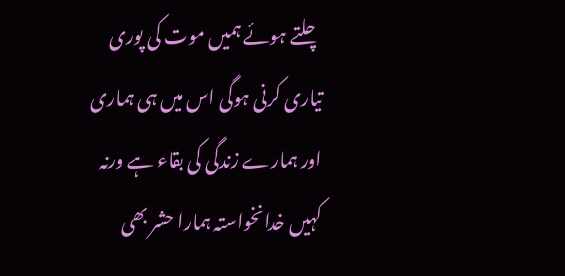چلتے ہوئے ہمیں موت کی پوری تیاری کرنی ہوگی اس میں ہی ہماری اور ہمارے زندگی کی بقاء ہے ورنہ کہیں خدانخواستہ ہمارا حشر بھی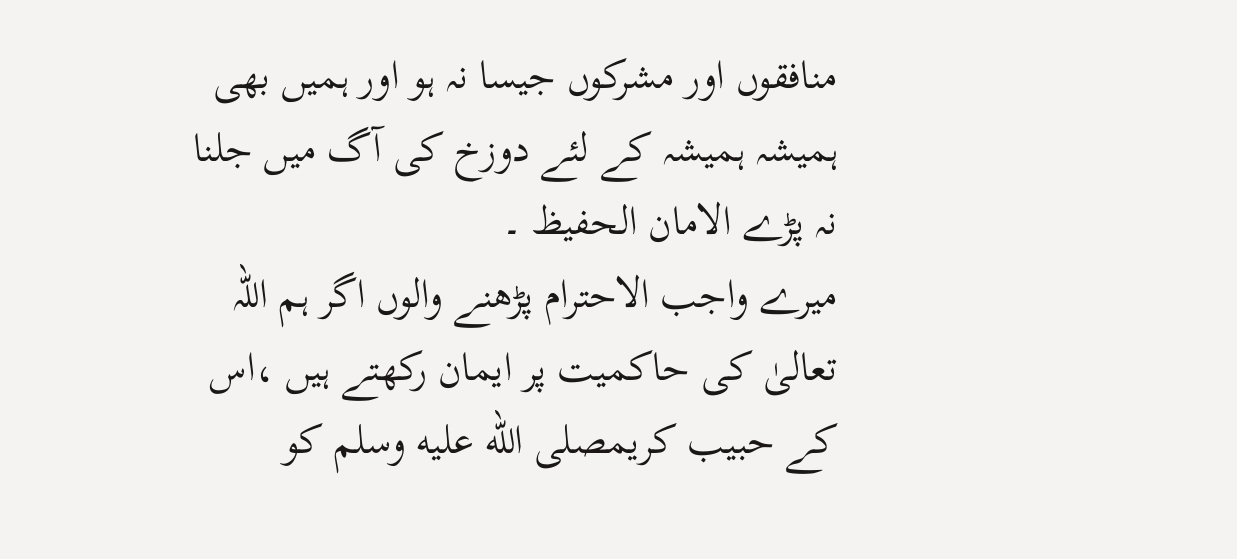منافقوں اور مشرکوں جیسا نہ ہو اور ہمیں بھی ہمیشہ ہمیشہ کے لئے دوزخ کی آگ میں جلنا نہ پڑے الامان الحفیظ ۔
میرے واجب الاحترام پڑھنے والوں اگر ہم اللہ تعالیٰ کی حاکمیت پر ایمان رکھتے ہیں ،اس کے حبیب کریمصلى الله عليه وسلم کو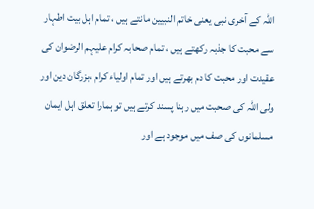اللہ کے آخری نبی یعنی خاتم النبیین مانتے ہیں ، تمام اہل بیت اطہار سے محبت کا جذبہ رکھتے ہیں ، تمام صحابہ کرام علیہم الرضوان کی عقیدت اور محبت کا دم بھرتے ہیں اور تمام اولیاء کرام ،بزرگان دین اور ولی اللہ کی صحبت میں رہنا پسند کرتے ہیں تو ہمارا تعلق اہل ایمان مسلمانوں کی صف میں موجود ہے اور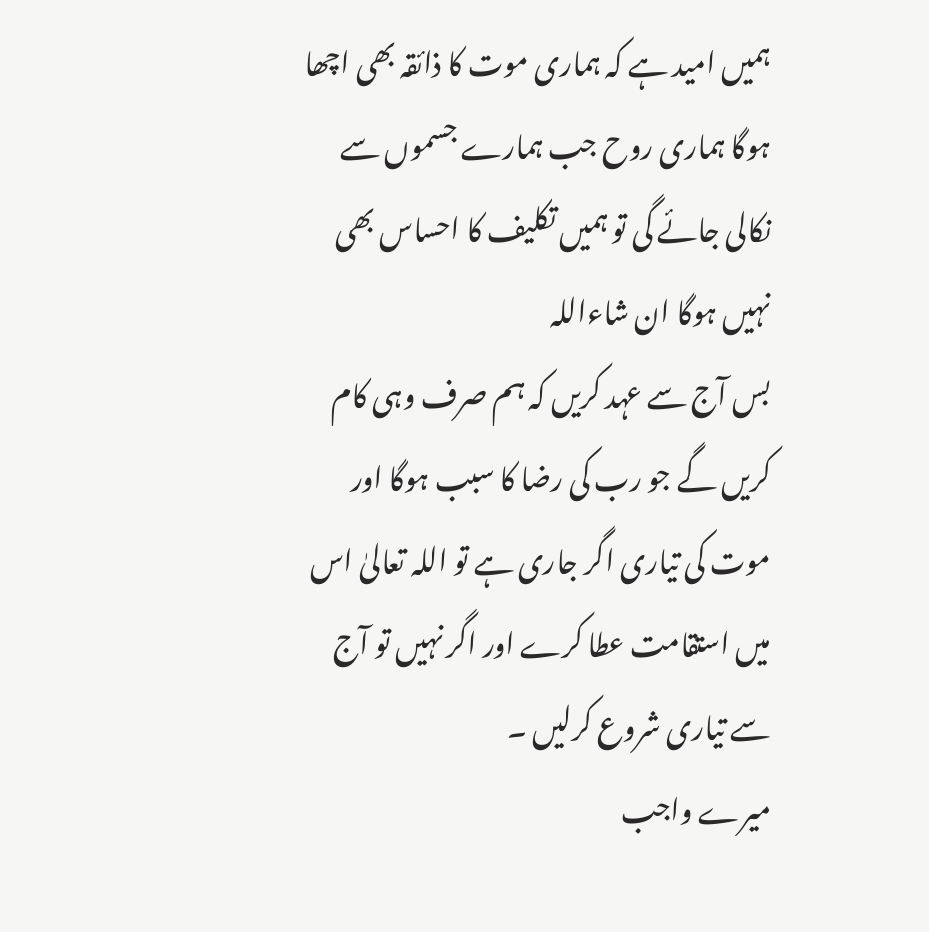ہمیں امید ہے کہ ہماری موت کا ذائقہ بھی اچھا ہوگا ہماری روح جب ہمارے جسموں سے نکالی جائے گی تو ہمیں تکلیف کا احساس بھی نہیں ہوگا ان شاءاللہ
بس آج سے عہد کریں کہ ہم صرف وہی کام کریں گے جو رب کی رضا کا سبب ہوگا اور موت کی تیاری اگر جاری ہے تو اللہ تعالیٰ اس میں استقامت عطا کرے اور اگر نہیں تو آج سے تیاری شروع کرلیں ۔
میرے واجب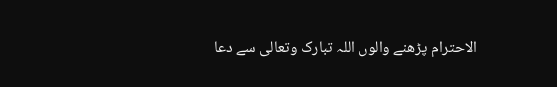الاحترام پڑھنے والوں اللہ تبارک وتعالی سے دعا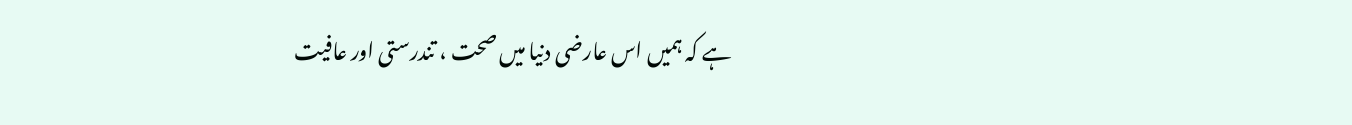ہے کہ ہمیں اس عارضی دنیا میں صحت ، تندرستی اور عافیت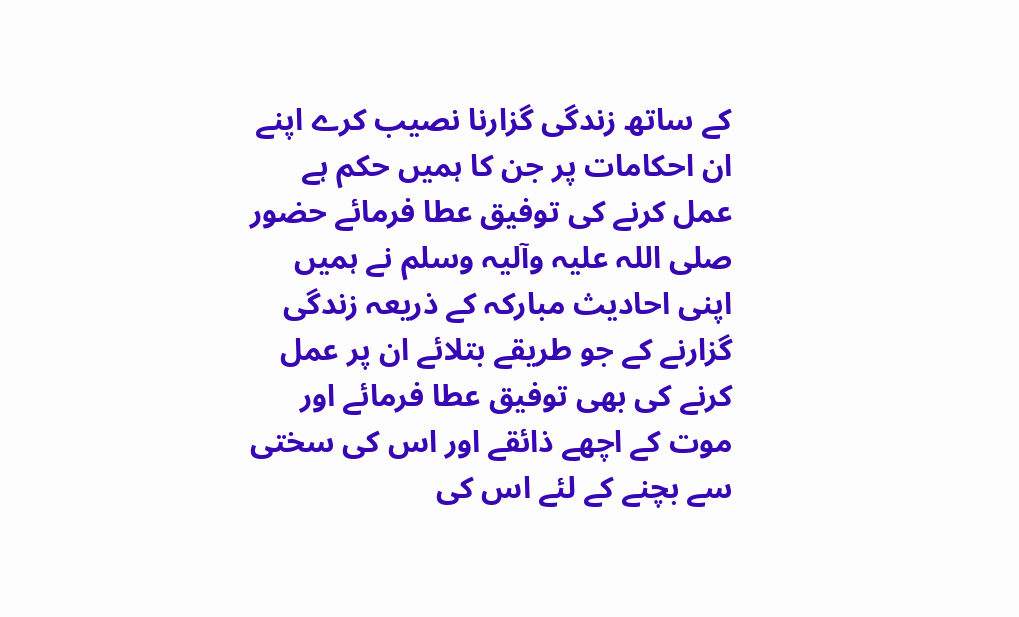کے ساتھ زندگی گزارنا نصیب کرے اپنے ان احکامات پر جن کا ہمیں حکم ہے عمل کرنے کی توفیق عطا فرمائے حضور صلی اللہ علیہ وآلیہ وسلم نے ہمیں اپنی احادیث مبارکہ کے ذریعہ زندگی گزارنے کے جو طریقے بتلائے ان پر عمل کرنے کی بھی توفیق عطا فرمائے اور موت کے اچھے ذائقے اور اس کی سختی سے بچنے کے لئے اس کی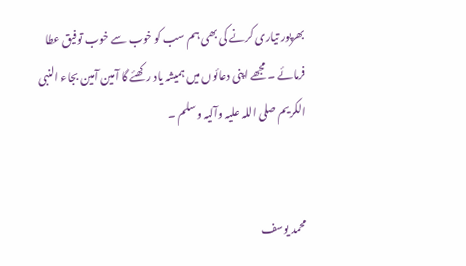بھرپور تیاری کرنے کی بھی ہم سب کو خوب سے خوب توفیق عطا فرمائے ۔ مجھے اپنی دعائوں میں ہمیشہ یاد رکھئے گا آمین آمین بجاء النبی الکریم صلی اللہ علیہ وآلیہ وسلم ۔


محمد یوسف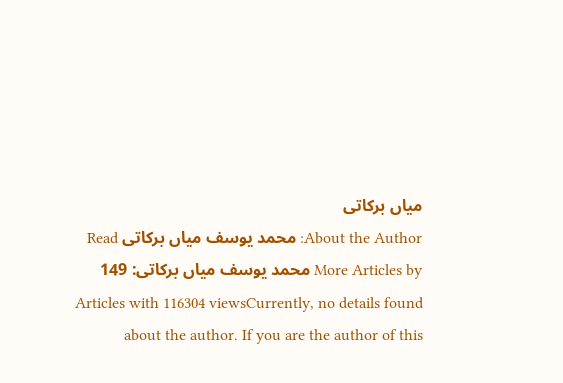میاں برکاتی
About the Author: محمد یوسف میاں برکاتی Read More Articles by محمد یوسف میاں برکاتی: 149 Articles with 116304 viewsCurrently, no details found about the author. If you are the author of this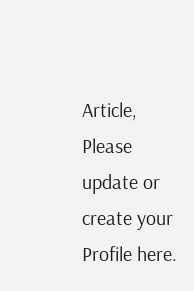Article, Please update or create your Profile here.